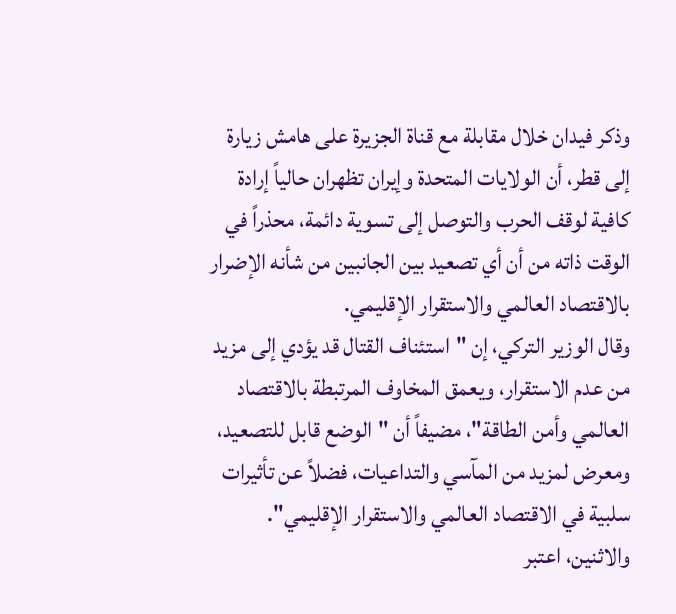وذكر فيدان خلال مقابلة مع قناة الجزيرة على هامش زيارة إلى قطر، أن الولايات المتحدة وإيران تظهران حالياً إرادة كافية لوقف الحرب والتوصل إلى تسوية دائمة، محذراً في الوقت ذاته من أن أي تصعيد بين الجانبين من شأنه الإضرار بالاقتصاد العالمي والاستقرار الإقليمي.
وقال الوزير التركي، إن "استئناف القتال قد يؤدي إلى مزيد من عدم الاستقرار، ويعمق المخاوف المرتبطة بالاقتصاد العالمي وأمن الطاقة"، مضيفاً أن "الوضع قابل للتصعيد، ومعرض لمزيد من المآسي والتداعيات، فضلاً عن تأثيرات سلبية في الاقتصاد العالمي والاستقرار الإقليمي".
والاثنين، اعتبر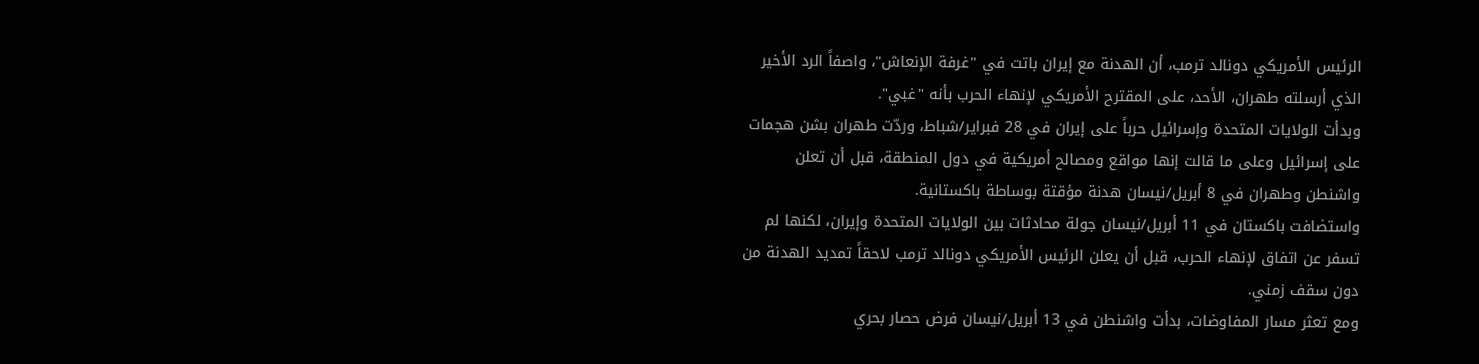الرئيس الأمريكي دونالد ترمب، أن الهدنة مع إيران باتت في "غرفة الإنعاش"، واصفاً الرد الأخير الذي أرسلته طهران، الأحد، على المقترح الأمريكي لإنهاء الحرب بأنه "غبي".
وبدأت الولايات المتحدة وإسرائيل حرباً على إيران في 28 فبراير/شباط، وردّت طهران بشن هجمات على إسرائيل وعلى ما قالت إنها مواقع ومصالح أمريكية في دول المنطقة، قبل أن تعلن واشنطن وطهران في 8 أبريل/نيسان هدنة مؤقتة بوساطة باكستانية.
واستضافت باكستان في 11 أبريل/نيسان جولة محادثات بين الولايات المتحدة وإيران، لكنها لم تسفر عن اتفاق لإنهاء الحرب، قبل أن يعلن الرئيس الأمريكي دونالد ترمب لاحقاً تمديد الهدنة من دون سقف زمني.
ومع تعثر مسار المفاوضات، بدأت واشنطن في 13 أبريل/نيسان فرض حصار بحري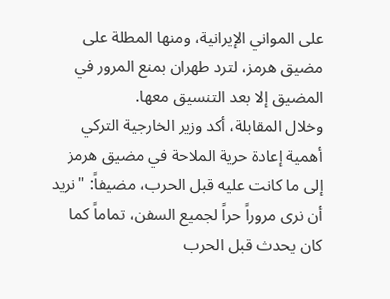على المواني الإيرانية، ومنها المطلة على مضيق هرمز، لترد طهران بمنع المرور في المضيق إلا بعد التنسيق معها.
وخلال المقابلة، أكد وزير الخارجية التركي أهمية إعادة حرية الملاحة في مضيق هرمز إلى ما كانت عليه قبل الحرب، مضيفاً: "نريد أن نرى مروراً حراً لجميع السفن، تماماً كما كان يحدث قبل الحرب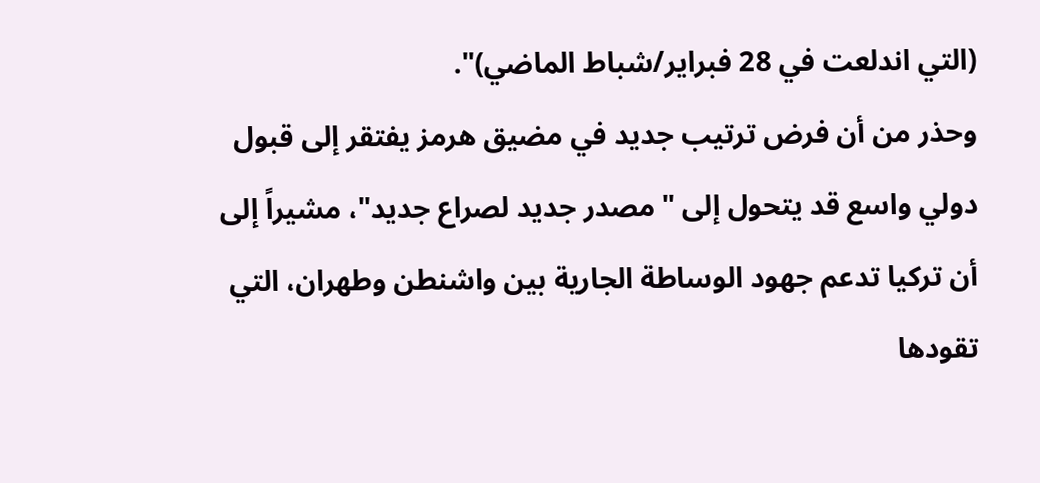(التي اندلعت في 28 فبراير/شباط الماضي)".
وحذر من أن فرض ترتيب جديد في مضيق هرمز يفتقر إلى قبول دولي واسع قد يتحول إلى "مصدر جديد لصراع جديد"، مشيراً إلى أن تركيا تدعم جهود الوساطة الجارية بين واشنطن وطهران، التي تقودها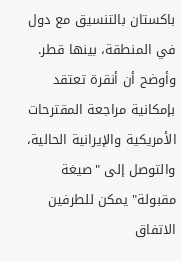باكستان بالتنسيق مع دول في المنطقة، بينها قطر.
وأوضح أن أنقرة تعتقد بإمكانية مراجعة المقترحات الأمريكية والإيرانية الحالية، والتوصل إلى "صيغة مقبولة" يمكن للطرفين الاتفاق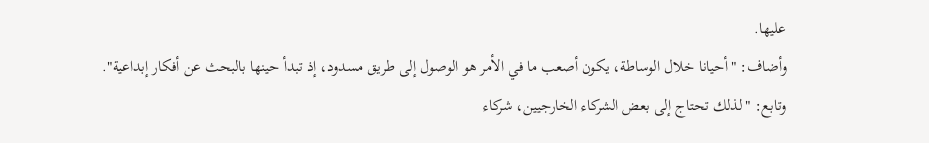عليها.
وأضاف: "أحيانا خلال الوساطة، يكون أصعب ما في الأمر هو الوصول إلى طريق مسدود، إذ تبدأ حينها بالبحث عن أفكار إبداعية".
وتابع: "لذلك تحتاج إلى بعض الشركاء الخارجيين، شركاء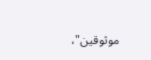موثوقين"،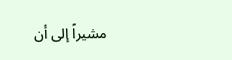مشيراً إلى أن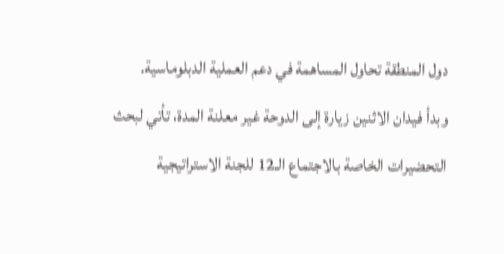دول المنطقة تحاول المساهمة في دعم العملية الدبلوماسية.
وبدأ فيدان الاثنين زيارة إلى الدوحة غير معلنة المدة، تأتي لبحث التحضيرات الخاصة بالاجتماع الـ12 للجنة الاستراتيجية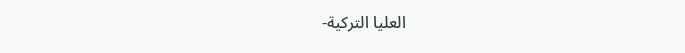العليا التركية-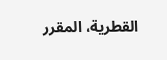القطرية، المقرر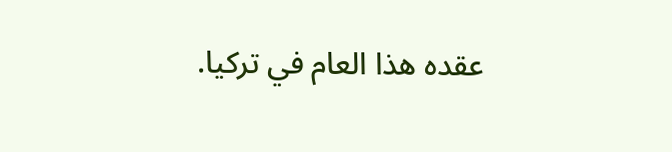عقده هذا العام في تركيا.